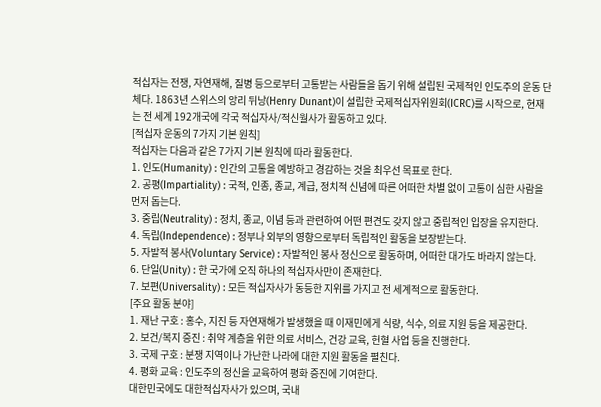적십자는 전쟁, 자연재해, 질병 등으로부터 고통받는 사람들을 돕기 위해 설립된 국제적인 인도주의 운동 단체다. 1863년 스위스의 앙리 뒤낭(Henry Dunant)이 설립한 국제적십자위원회(ICRC)를 시작으로, 현재는 전 세계 192개국에 각국 적십자사/적신월사가 활동하고 있다.
[적십자 운동의 7가지 기본 원칙]
적십자는 다음과 같은 7가지 기본 원칙에 따라 활동한다.
1. 인도(Humanity) : 인간의 고통을 예방하고 경감하는 것을 최우선 목표로 한다.
2. 공평(Impartiality) : 국적, 인종, 종교, 계급, 정치적 신념에 따른 어떠한 차별 없이 고통이 심한 사람을 먼저 돕는다.
3. 중립(Neutrality) : 정치, 종교, 이념 등과 관련하여 어떤 편견도 갖지 않고 중립적인 입장을 유지한다.
4. 독립(Independence) : 정부나 외부의 영향으로부터 독립적인 활동을 보장받는다.
5. 자발적 봉사(Voluntary Service) : 자발적인 봉사 정신으로 활동하며, 어떠한 대가도 바라지 않는다.
6. 단일(Unity) : 한 국가에 오직 하나의 적십자사만이 존재한다.
7. 보편(Universality) : 모든 적십자사가 동등한 지위를 가지고 전 세계적으로 활동한다.
[주요 활동 분야]
1. 재난 구호 : 홍수, 지진 등 자연재해가 발생했을 때 이재민에게 식량, 식수, 의료 지원 등을 제공한다.
2. 보건/복지 증진 : 취약 계층을 위한 의료 서비스, 건강 교육, 헌혈 사업 등을 진행한다.
3. 국제 구호 : 분쟁 지역이나 가난한 나라에 대한 지원 활동을 펼친다.
4. 평화 교육 : 인도주의 정신을 교육하여 평화 증진에 기여한다.
대한민국에도 대한적십자사가 있으며, 국내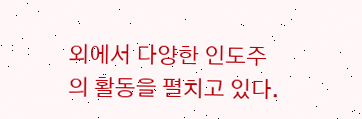외에서 다양한 인도주의 활동을 펼치고 있다.